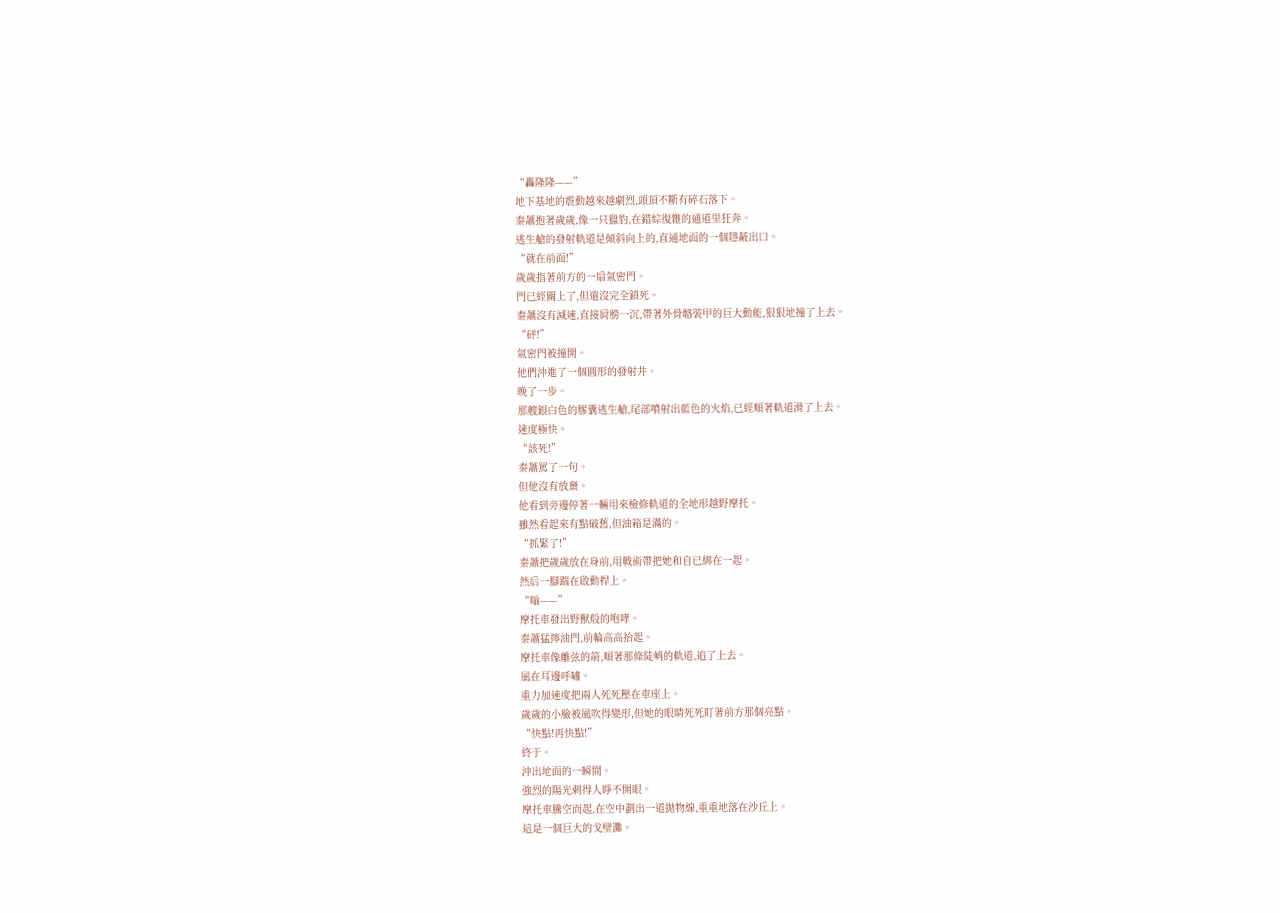“轟隆隆——”
地下基地的震動越來越劇烈,頭頂不斷有碎石落下。
秦蕭抱著歲歲,像一只獵豹,在錯綜復雜的通道里狂奔。
逃生艙的發射軌道是傾斜向上的,直通地面的一個隱蔽出口。
“就在前面!”
歲歲指著前方的一扇氣密門。
門已經關上了,但還沒完全鎖死。
秦蕭沒有減速,直接肩膀一沉,帶著外骨骼裝甲的巨大動能,狠狠地撞了上去。
“砰!”
氣密門被撞開。
他們沖進了一個圓形的發射井。
晚了一步。
那艘銀白色的膠囊逃生艙,尾部噴射出藍色的火焰,已經順著軌道滑了上去。
速度極快。
“該死!”
秦蕭罵了一句。
但他沒有放棄。
他看到旁邊停著一輛用來檢修軌道的全地形越野摩托。
雖然看起來有點破舊,但油箱是滿的。
“抓緊了!”
秦蕭把歲歲放在身前,用戰術帶把她和自已綁在一起。
然后一腳踹在啟動桿上。
“嗡——”
摩托車發出野獸般的咆哮。
秦蕭猛擰油門,前輪高高抬起。
摩托車像離弦的箭,順著那條陡峭的軌道,追了上去。
風在耳邊呼嘯。
重力加速度把兩人死死壓在車座上。
歲歲的小臉被風吹得變形,但她的眼睛死死盯著前方那個亮點。
“快點!再快點!”
終于。
沖出地面的一瞬間。
強烈的陽光刺得人睜不開眼。
摩托車騰空而起,在空中劃出一道拋物線,重重地落在沙丘上。
這是一個巨大的戈壁灘。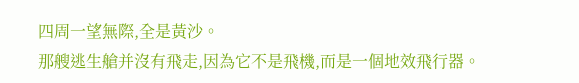四周一望無際,全是黃沙。
那艘逃生艙并沒有飛走,因為它不是飛機,而是一個地效飛行器。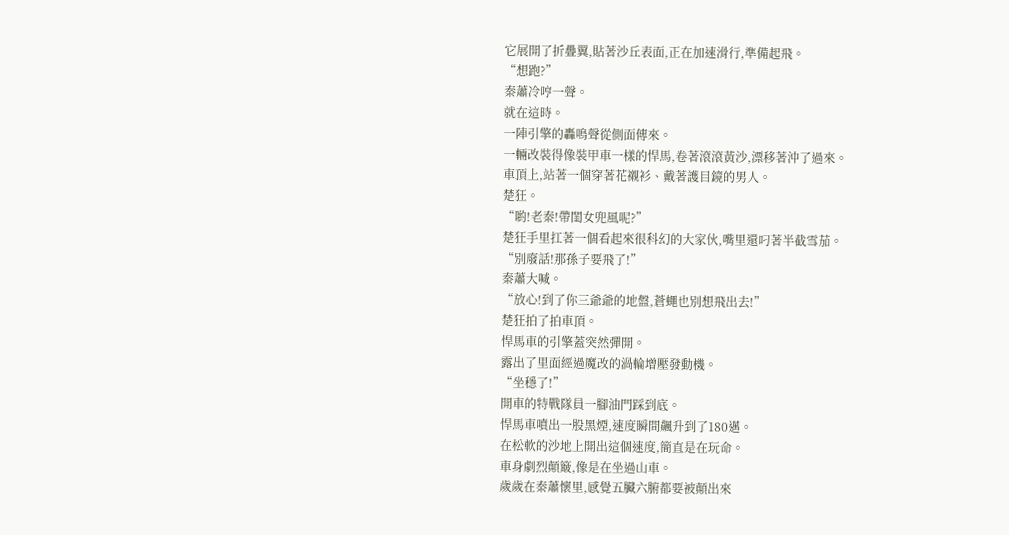它展開了折疊翼,貼著沙丘表面,正在加速滑行,準備起飛。
“想跑?”
秦蕭冷哼一聲。
就在這時。
一陣引擎的轟鳴聲從側面傳來。
一輛改裝得像裝甲車一樣的悍馬,卷著滾滾黃沙,漂移著沖了過來。
車頂上,站著一個穿著花襯衫、戴著護目鏡的男人。
楚狂。
“喲!老秦!帶閨女兜風呢?”
楚狂手里扛著一個看起來很科幻的大家伙,嘴里還叼著半截雪茄。
“別廢話!那孫子要飛了!”
秦蕭大喊。
“放心!到了你三爺爺的地盤,蒼蠅也別想飛出去!”
楚狂拍了拍車頂。
悍馬車的引擎蓋突然彈開。
露出了里面經過魔改的渦輪增壓發動機。
“坐穩了!”
開車的特戰隊員一腳油門踩到底。
悍馬車噴出一股黑煙,速度瞬間飆升到了180邁。
在松軟的沙地上開出這個速度,簡直是在玩命。
車身劇烈顛簸,像是在坐過山車。
歲歲在秦蕭懷里,感覺五臟六腑都要被顛出來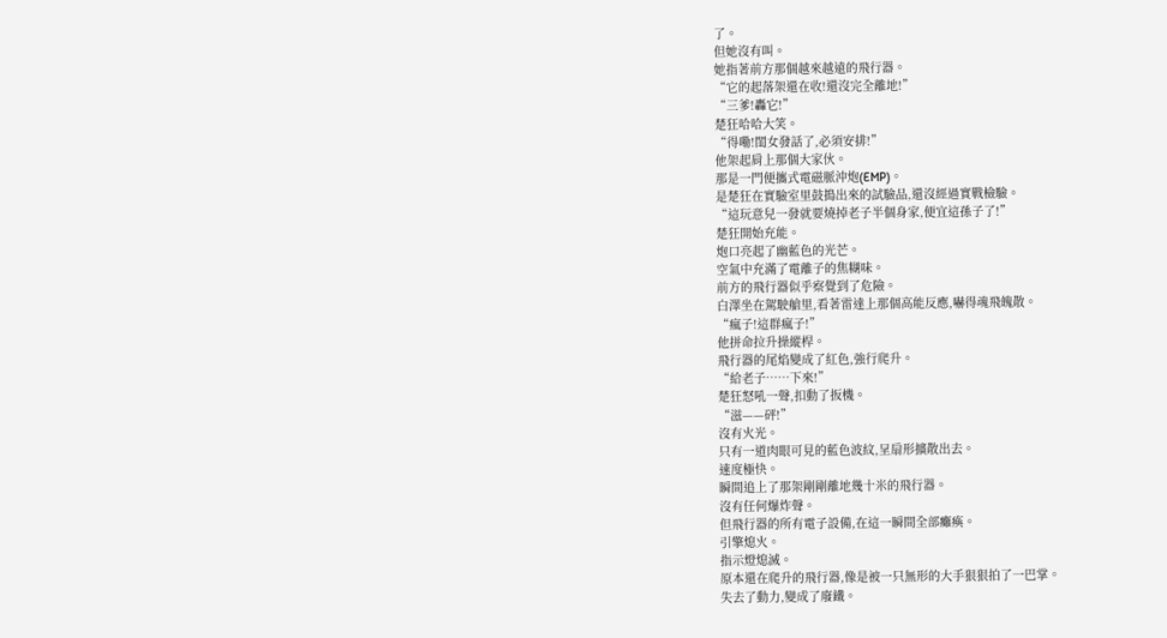了。
但她沒有叫。
她指著前方那個越來越遠的飛行器。
“它的起落架還在收!還沒完全離地!”
“三爹!轟它!”
楚狂哈哈大笑。
“得嘞!閨女發話了,必須安排!”
他架起肩上那個大家伙。
那是一門便攜式電磁脈沖炮(EMP)。
是楚狂在實驗室里鼓搗出來的試驗品,還沒經過實戰檢驗。
“這玩意兒一發就要燒掉老子半個身家,便宜這孫子了!”
楚狂開始充能。
炮口亮起了幽藍色的光芒。
空氣中充滿了電離子的焦糊味。
前方的飛行器似乎察覺到了危險。
白澤坐在駕駛艙里,看著雷達上那個高能反應,嚇得魂飛魄散。
“瘋子!這群瘋子!”
他拼命拉升操縱桿。
飛行器的尾焰變成了紅色,強行爬升。
“給老子……下來!”
楚狂怒吼一聲,扣動了扳機。
“滋——砰!”
沒有火光。
只有一道肉眼可見的藍色波紋,呈扇形擴散出去。
速度極快。
瞬間追上了那架剛剛離地幾十米的飛行器。
沒有任何爆炸聲。
但飛行器的所有電子設備,在這一瞬間全部癱瘓。
引擎熄火。
指示燈熄滅。
原本還在爬升的飛行器,像是被一只無形的大手狠狠拍了一巴掌。
失去了動力,變成了廢鐵。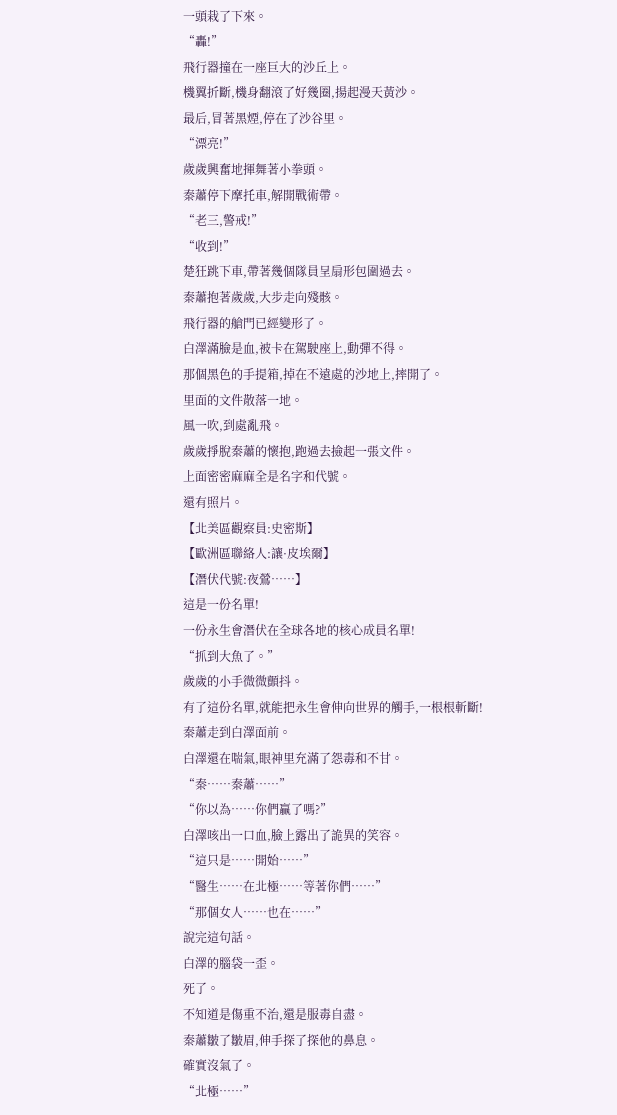一頭栽了下來。
“轟!”
飛行器撞在一座巨大的沙丘上。
機翼折斷,機身翻滾了好幾圈,揚起漫天黃沙。
最后,冒著黑煙,停在了沙谷里。
“漂亮!”
歲歲興奮地揮舞著小拳頭。
秦蕭停下摩托車,解開戰術帶。
“老三,警戒!”
“收到!”
楚狂跳下車,帶著幾個隊員呈扇形包圍過去。
秦蕭抱著歲歲,大步走向殘骸。
飛行器的艙門已經變形了。
白澤滿臉是血,被卡在駕駛座上,動彈不得。
那個黑色的手提箱,掉在不遠處的沙地上,摔開了。
里面的文件散落一地。
風一吹,到處亂飛。
歲歲掙脫秦蕭的懷抱,跑過去撿起一張文件。
上面密密麻麻全是名字和代號。
還有照片。
【北美區觀察員:史密斯】
【歐洲區聯絡人:讓·皮埃爾】
【潛伏代號:夜鶯……】
這是一份名單!
一份永生會潛伏在全球各地的核心成員名單!
“抓到大魚了。”
歲歲的小手微微顫抖。
有了這份名單,就能把永生會伸向世界的觸手,一根根斬斷!
秦蕭走到白澤面前。
白澤還在喘氣,眼神里充滿了怨毒和不甘。
“秦……秦蕭……”
“你以為……你們贏了嗎?”
白澤咳出一口血,臉上露出了詭異的笑容。
“這只是……開始……”
“醫生……在北極……等著你們……”
“那個女人……也在……”
說完這句話。
白澤的腦袋一歪。
死了。
不知道是傷重不治,還是服毒自盡。
秦蕭皺了皺眉,伸手探了探他的鼻息。
確實沒氣了。
“北極……”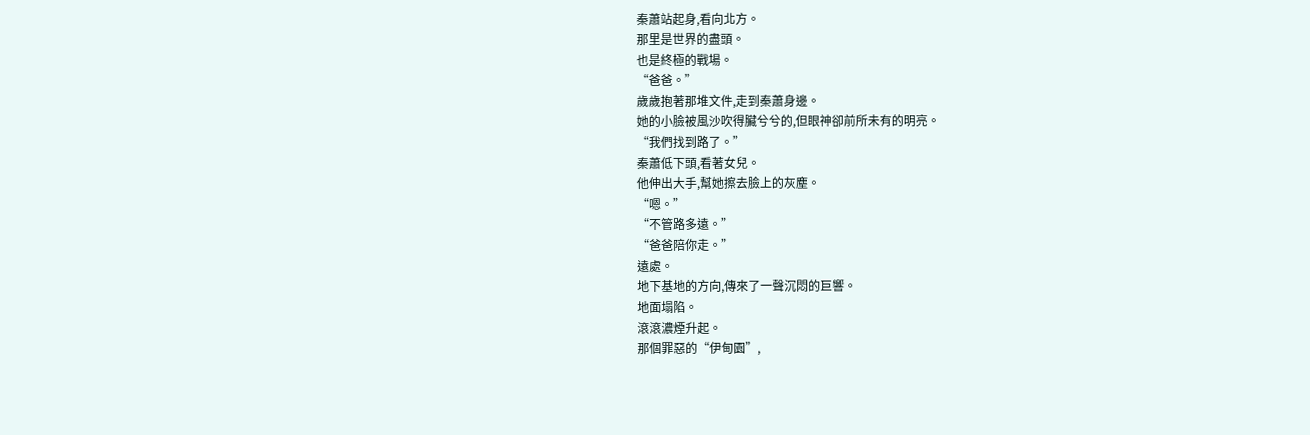秦蕭站起身,看向北方。
那里是世界的盡頭。
也是終極的戰場。
“爸爸。”
歲歲抱著那堆文件,走到秦蕭身邊。
她的小臉被風沙吹得臟兮兮的,但眼神卻前所未有的明亮。
“我們找到路了。”
秦蕭低下頭,看著女兒。
他伸出大手,幫她擦去臉上的灰塵。
“嗯。”
“不管路多遠。”
“爸爸陪你走。”
遠處。
地下基地的方向,傳來了一聲沉悶的巨響。
地面塌陷。
滾滾濃煙升起。
那個罪惡的“伊甸園”,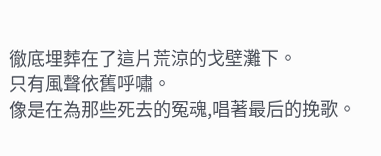徹底埋葬在了這片荒涼的戈壁灘下。
只有風聲依舊呼嘯。
像是在為那些死去的冤魂,唱著最后的挽歌。